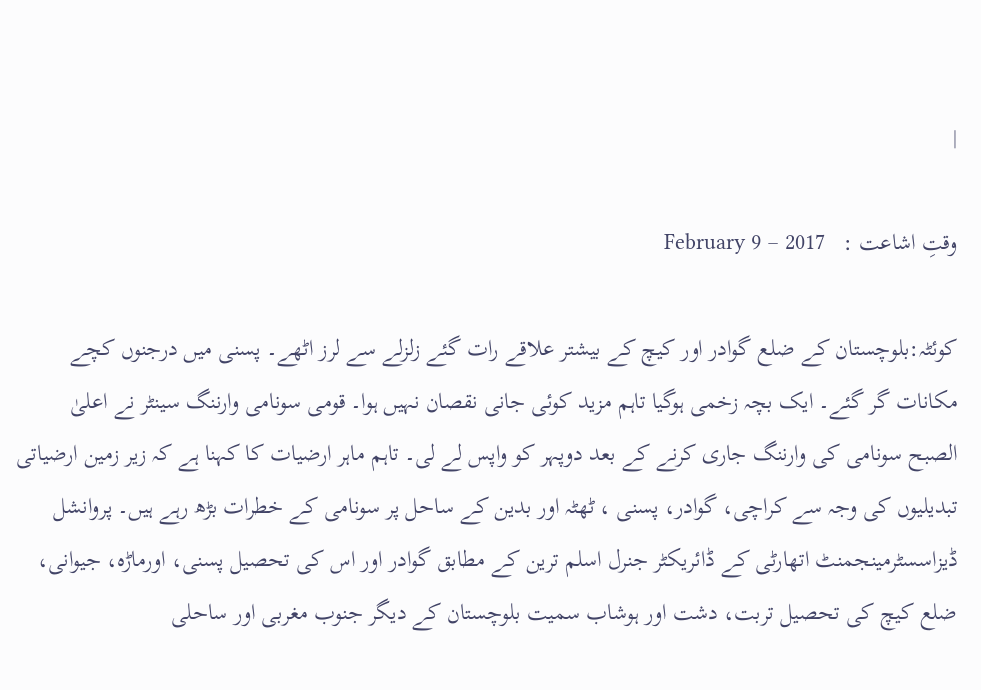|

وقتِ اشاعت :   February 9 – 2017

کوئٹہ:بلوچستان کے ضلع گوادر اور کیچ کے بیشتر علاقے رات گئے زلزلے سے لرز اٹھے۔ پسنی میں درجنوں کچے مکانات گر گئے۔ ایک بچہ زخمی ہوگیا تاہم مزید کوئی جانی نقصان نہیں ہوا۔ قومی سونامی وارننگ سینٹر نے اعلیٰ الصبح سونامی کی وارننگ جاری کرنے کے بعد دوپہر کو واپس لے لی۔ تاہم ماہر ارضیات کا کہنا ہے کہ زیر زمین ارضیاتی تبدیلیوں کی وجہ سے کراچی، گوادر، پسنی ، ٹھٹہ اور بدین کے ساحل پر سونامی کے خطرات بڑھ رہے ہیں۔ پروانشل ڈیزاسسٹرمینجمنٹ اتھارٹی کے ڈائریکٹر جنرل اسلم ترین کے مطابق گوادر اور اس کی تحصیل پسنی، اورماڑہ، جیوانی، ضلع کیچ کی تحصیل تربت، دشت اور ہوشاب سمیت بلوچستان کے دیگر جنوب مغربی اور ساحلی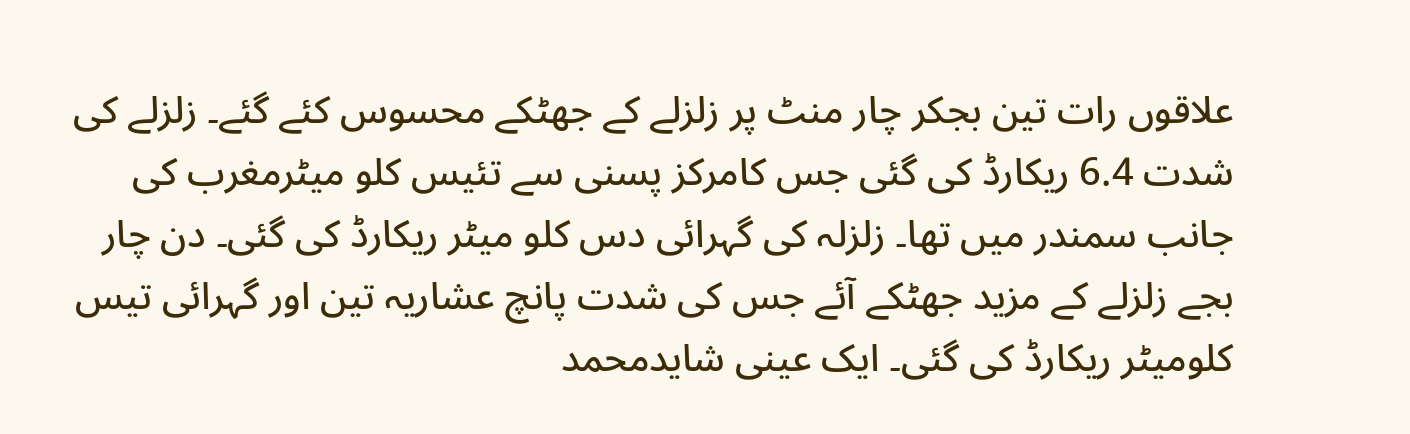علاقوں رات تین بجکر چار منٹ پر زلزلے کے جھٹکے محسوس کئے گئے۔ زلزلے کی شدت 6.4 ریکارڈ کی گئی جس کامرکز پسنی سے تئیس کلو میٹرمغرب کی جانب سمندر میں تھا۔ زلزلہ کی گہرائی دس کلو میٹر ریکارڈ کی گئی۔ دن چار بجے زلزلے کے مزید جھٹکے آئے جس کی شدت پانچ عشاریہ تین اور گہرائی تیس کلومیٹر ریکارڈ کی گئی۔ ایک عینی شایدمحمد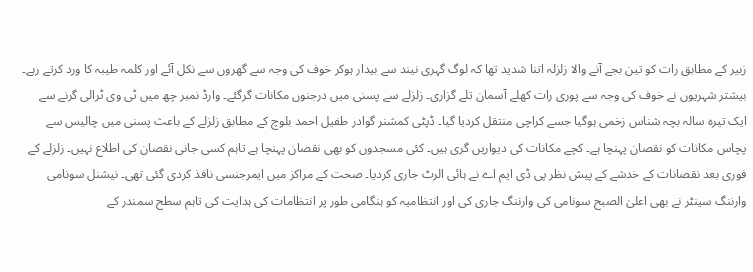زبیر کے مطابق رات کو تین بجے آنے والا زلزلہ اتنا شدید تھا کہ لوگ گہری نیند سے بیدار ہوکر خوف کی وجہ سے گھروں سے نکل آئے اور کلمہ طیبہ کا ورد کرتے رہے۔ بیشتر شہریوں نے خوف کی وجہ سے پوری رات کھلے آسمان تلے گزاری۔ زلزلے سے پسنی میں درجنوں مکانات گرگئے۔ وارڈ نمبر چھ میں ٹی وی ٹرالی گرنے سے ایک تیرہ سالہ بچہ شناس زخمی ہوگیا جسے کراچی منتقل کردیا گیا۔ ڈپٹی کمشنر گوادر طفیل احمد بلوچ کے مطابق زلزلے کے باعث پسنی میں چالیس سے پچاس مکانات کو نقصان پہنچا ہے۔ کچے مکانات کی دیواریں گری ہیں۔ کئی مسجدوں کو بھی نقصان پہنچا ہے تاہم کسی جانی نقصان کی اطلاع نہیں۔ زلزلے کے فوری بعد نقصانات کے خدشے کے پیش نظر پی ڈی ایم اے نے ہائی الرٹ جاری کردیا۔ صحت کے مراکز میں ایمرجنسی نافذ کردی گئی تھی۔ نیشنل سونامی وارننگ سینٹر نے بھی اعلیٰ الصبح سونامی کی وارننگ جاری کی اور انتظامیہ کو ہنگامی طور پر انتظامات کی ہدایت کی تاہم سطح سمندر کے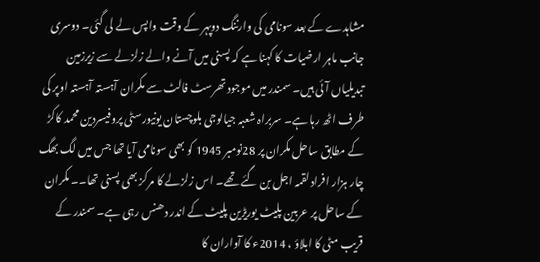مشاہدے کے بعد سونامی کی وارننگ دوپہر کے وقت واپس لے لی گئی۔ دوسری جانب ماہر ارضیات کا کہنا ہے کہ پسنی میں آنے والے زلزلے سے زیرزمین تبدیلیاں آئی ہیں۔ سمندر میں موجود تھرسٹ فالٹ سے مکران آہستہ آہستہ اوپر کی طرف اٹھ رہا ہے۔ سربراہ شعبہ جیالوجی بلوچستان یونیورسٹی پروفیسردین محمد کاکڑ کے مطابق ساحل مکران پر 28نومبر 1945 کو بھی سونامی آیا تھا جس میں لگ بھگ چار ہزار افراد لقمہ اجل بن گئے تھے۔ اس زلزلے کا مرکز بھی پسنی تھا۔۔ مکران کے ساحل پر عربین پلیٹ یوریڑین پلیٹ کے اندر دھنس رہی ہے۔ سمندر کے قریب مٹی کا ابلاؤ ، 2014ء کا آواران کا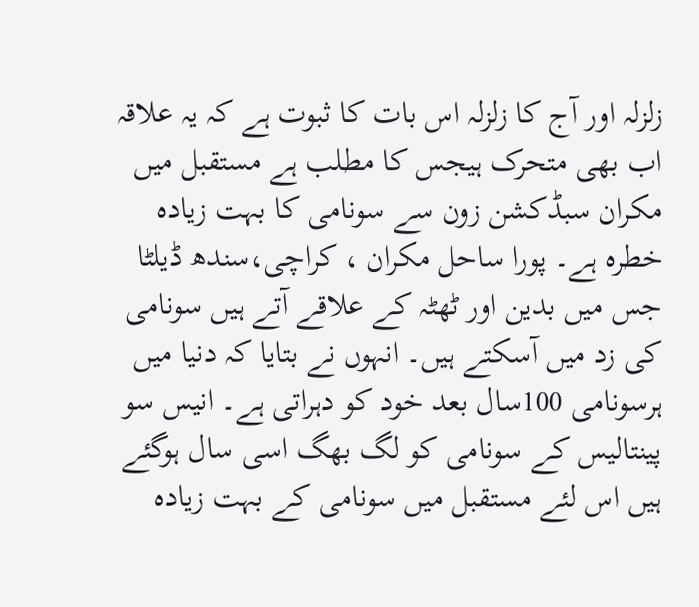زلزلہ اور آج کا زلزلہ اس بات کا ثبوت ہے کہ یہ علاقہ اب بھی متحرک ہیجس کا مطلب ہے مستقبل میں مکران سبڈکشن زون سے سونامی کا بہت زیادہ خطرہ ہے۔ پورا ساحل مکران ، کراچی،سندھ ڈیلٹا جس میں بدین اور ٹھٹہ کے علاقے آتے ہیں سونامی کی زد میں آسکتے ہیں۔ انہوں نے بتایا کہ دنیا میں ہرسونامی 100سال بعد خود کو دہراتی ہے۔ انیس سو پینتالیس کے سونامی کو لگ بھگ اسی سال ہوگئے ہیں اس لئے مستقبل میں سونامی کے بہت زیادہ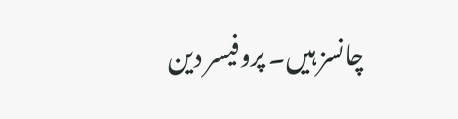چانسز ہیں۔ پروفیسر دین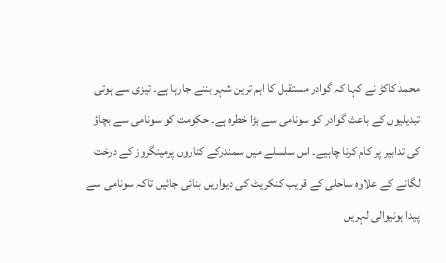محمد کاکڑ نے کہا کہ گوادر مستقبل کا اہم ترین شہر بننے جارہا ہے۔ تیزی سے ہوتی تبدیلیوں کے باعث گوادر کو سونامی سے بڑا خطرہ ہے۔ حکومت کو سونامی سے بچاؤ کی تدابیر پر کام کرنا چاہیے۔ اس سلسلے میں سمندرکے کناروں پرمینگروز کے درخت لگانے کے علاوہ ساحلی کے قریب کنکریٹ کی دیواریں بنائی جائیں تاکہ سونامی سے پیدا ہونیوالی لہریں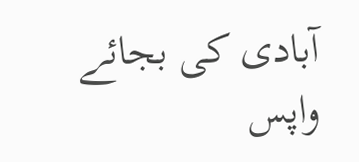آبادی کی بجائے واپس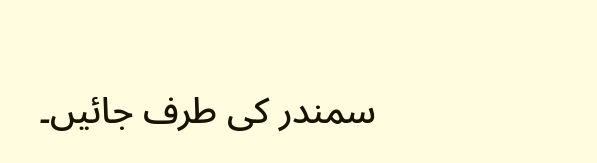سمندر کی طرف جائیں۔